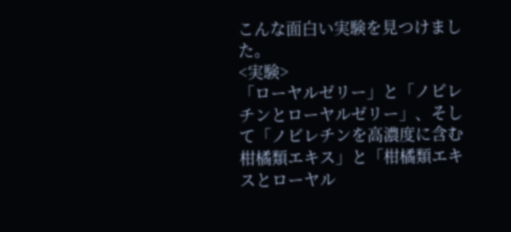こんな面白い実験を見つけました。
<実験>
「ローヤルゼリー」と「ノビレチンとローヤルゼリー」、そして「ノビレチンを高濃度に含む柑橘類エキス」と「柑橘類エキスとローヤル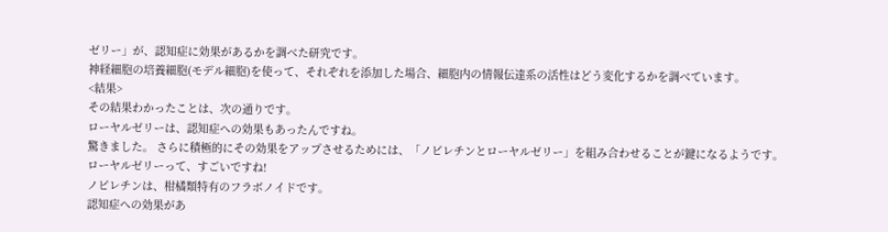ゼリー」が、認知症に効果があるかを調べた研究です。
神経細胞の培養細胞(モデル細胞)を使って、それぞれを添加した場合、細胞内の情報伝達系の活性はどう変化するかを調べています。
<結果>
その結果わかったことは、次の通りです。
ローヤルゼリーは、認知症への効果もあったんですね。
驚きました。 さらに積極的にその効果をアップさせるためには、「ノビレチンとローヤルゼリー」を組み合わせることが鍵になるようです。
ローヤルゼリーって、すごいですね!
ノビレチンは、柑橘類特有のフラボノイドです。
認知症への効果があ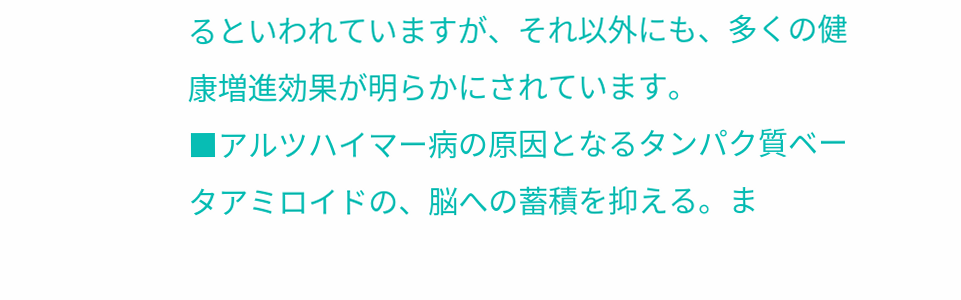るといわれていますが、それ以外にも、多くの健康増進効果が明らかにされています。
■アルツハイマー病の原因となるタンパク質ベータアミロイドの、脳への蓄積を抑える。ま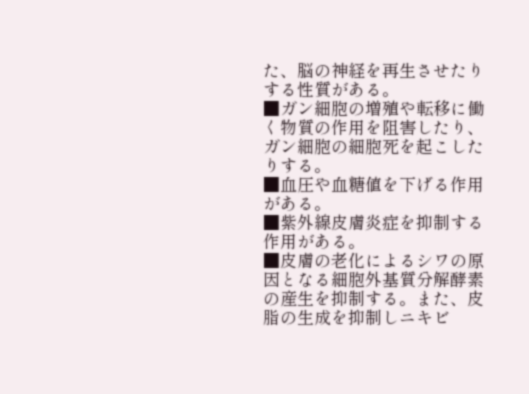た、脳の神経を再生させたりする性質がある。
■ガン細胞の増殖や転移に働く物質の作用を阻害したり、ガン細胞の細胞死を起こしたりする。
■血圧や血糖値を下げる作用がある。
■紫外線皮膚炎症を抑制する作用がある。
■皮膚の老化によるシワの原因となる細胞外基質分解酵素の産生を抑制する。また、皮脂の生成を抑制しニキビ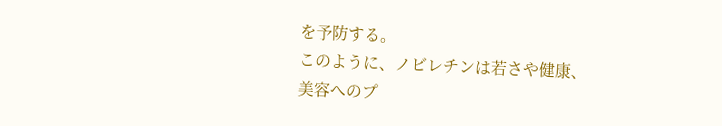を予防する。
このように、ノビレチンは若さや健康、美容へのプ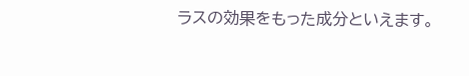ラスの効果をもった成分といえます。